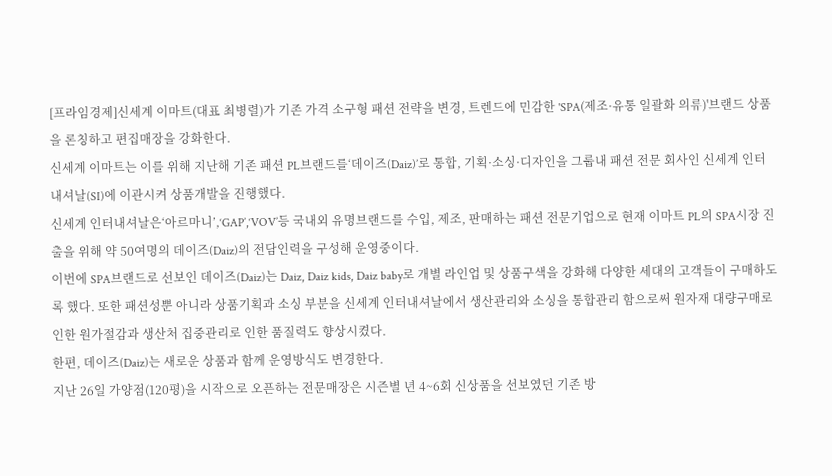[프라임경제]신세계 이마트(대표 최병렬)가 기존 가격 소구형 패션 전략을 변경, 트렌드에 민감한 'SPA(제조·유통 일괄화 의류)'브랜드 상품을 론칭하고 편집매장을 강화한다.
신세계 이마트는 이를 위해 지난해 기존 패션 PL브랜드를‘데이즈(Daiz)’로 통합, 기획·소싱·디자인을 그룹내 패션 전문 회사인 신세계 인터내셔날(SI)에 이관시켜 상품개발을 진행했다.
신세계 인터내셔날은‘아르마니’,‘GAP’,‘VOV’등 국내외 유명브랜드를 수입, 제조, 판매하는 패션 전문기업으로 현재 이마트 PL의 SPA시장 진출을 위해 약 50여명의 데이즈(Daiz)의 전담인력을 구성해 운영중이다.
이번에 SPA브랜드로 선보인 데이즈(Daiz)는 Daiz, Daiz kids, Daiz baby로 개별 라인업 및 상품구색을 강화해 다양한 세대의 고객들이 구매하도록 했다. 또한 패션성뿐 아니라 상품기획과 소싱 부분을 신세계 인터내셔날에서 생산관리와 소싱을 통합관리 함으로써 원자재 대량구매로 인한 원가절감과 생산처 집중관리로 인한 품질력도 향상시켰다.
한편, 데이즈(Daiz)는 새로운 상품과 함께 운영방식도 변경한다.
지난 26일 가양점(120평)을 시작으로 오픈하는 전문매장은 시즌별 년 4~6회 신상품을 선보였던 기존 방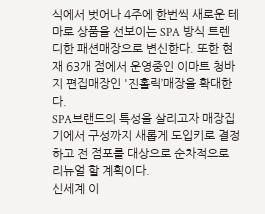식에서 벗어나 4주에 한번씩 새로운 테마로 상품을 선보이는 SPA 방식 트렌디한 패션매장으로 변신한다. 또한 현재 63개 점에서 운영중인 이마트 청바지 편집매장인 '진홀릭’매장을 확대한다.
SPA브랜드의 특성을 살리고자 매장집기에서 구성까지 새롭게 도입키로 결정하고 전 점포를 대상으로 순차적으로 리뉴얼 할 계획이다.
신세계 이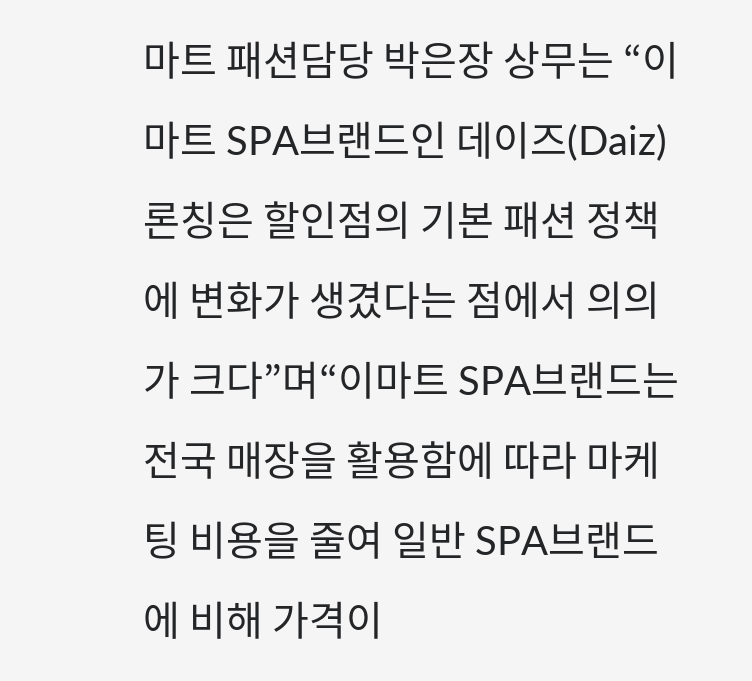마트 패션담당 박은장 상무는 “이마트 SPA브랜드인 데이즈(Daiz)론칭은 할인점의 기본 패션 정책에 변화가 생겼다는 점에서 의의가 크다”며“이마트 SPA브랜드는 전국 매장을 활용함에 따라 마케팅 비용을 줄여 일반 SPA브랜드에 비해 가격이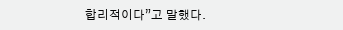합리적이다”고 말했다.